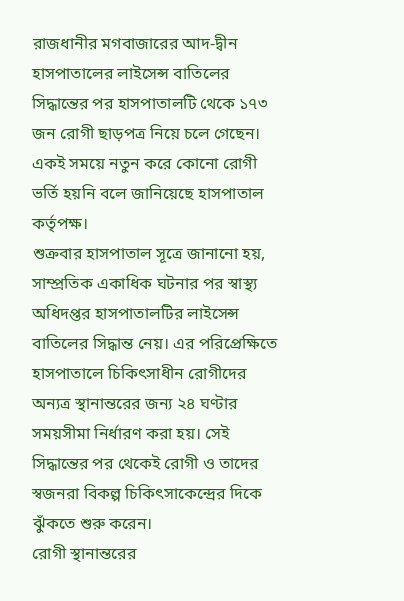রাজধানীর মগবাজারের আদ-দ্বীন হাসপাতালের লাইসেন্স বাতিলের সিদ্ধান্তের পর হাসপাতালটি থেকে ১৭৩ জন রোগী ছাড়পত্র নিয়ে চলে গেছেন। একই সময়ে নতুন করে কোনো রোগী ভর্তি হয়নি বলে জানিয়েছে হাসপাতাল কর্তৃপক্ষ।
শুক্রবার হাসপাতাল সূত্রে জানানো হয়, সাম্প্রতিক একাধিক ঘটনার পর স্বাস্থ্য অধিদপ্তর হাসপাতালটির লাইসেন্স বাতিলের সিদ্ধান্ত নেয়। এর পরিপ্রেক্ষিতে হাসপাতালে চিকিৎসাধীন রোগীদের অন্যত্র স্থানান্তরের জন্য ২৪ ঘণ্টার সময়সীমা নির্ধারণ করা হয়। সেই সিদ্ধান্তের পর থেকেই রোগী ও তাদের স্বজনরা বিকল্প চিকিৎসাকেন্দ্রের দিকে ঝুঁকতে শুরু করেন।
রোগী স্থানান্তরের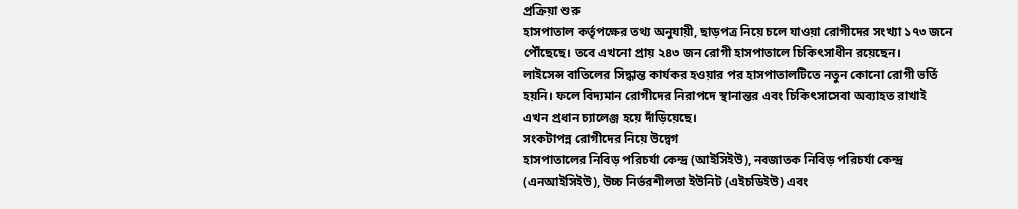প্রক্রিয়া শুরু
হাসপাতাল কর্তৃপক্ষের তথ্য অনুযায়ী, ছাড়পত্র নিয়ে চলে যাওয়া রোগীদের সংখ্যা ১৭৩ জনে পৌঁছেছে। তবে এখনো প্রায় ২৪৩ জন রোগী হাসপাতালে চিকিৎসাধীন রয়েছেন।
লাইসেন্স বাতিলের সিদ্ধান্ত কার্যকর হওয়ার পর হাসপাতালটিতে নতুন কোনো রোগী ভর্তি হয়নি। ফলে বিদ্যমান রোগীদের নিরাপদে স্থানান্তর এবং চিকিৎসাসেবা অব্যাহত রাখাই এখন প্রধান চ্যালেঞ্জ হয়ে দাঁড়িয়েছে।
সংকটাপন্ন রোগীদের নিয়ে উদ্বেগ
হাসপাতালের নিবিড় পরিচর্যা কেন্দ্র (আইসিইউ), নবজাতক নিবিড় পরিচর্যা কেন্দ্র (এনআইসিইউ), উচ্চ নির্ভরশীলতা ইউনিট (এইচডিইউ) এবং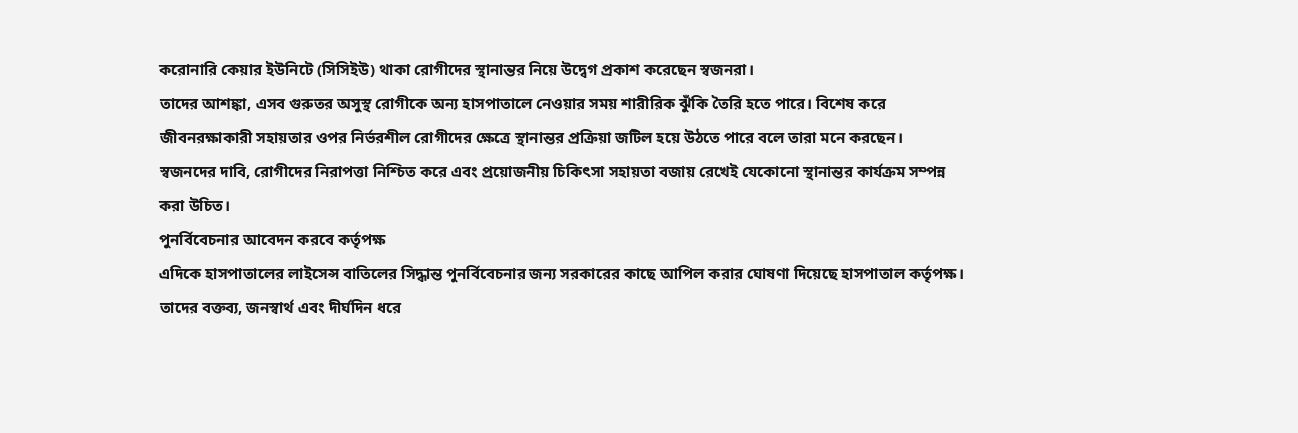করোনারি কেয়ার ইউনিটে (সিসিইউ) থাকা রোগীদের স্থানান্তর নিয়ে উদ্বেগ প্রকাশ করেছেন স্বজনরা।
তাদের আশঙ্কা, এসব গুরুতর অসুস্থ রোগীকে অন্য হাসপাতালে নেওয়ার সময় শারীরিক ঝুঁকি তৈরি হতে পারে। বিশেষ করে জীবনরক্ষাকারী সহায়তার ওপর নির্ভরশীল রোগীদের ক্ষেত্রে স্থানান্তর প্রক্রিয়া জটিল হয়ে উঠতে পারে বলে তারা মনে করছেন।
স্বজনদের দাবি, রোগীদের নিরাপত্তা নিশ্চিত করে এবং প্রয়োজনীয় চিকিৎসা সহায়তা বজায় রেখেই যেকোনো স্থানান্তর কার্যক্রম সম্পন্ন করা উচিত।
পুনর্বিবেচনার আবেদন করবে কর্তৃপক্ষ
এদিকে হাসপাতালের লাইসেন্স বাতিলের সিদ্ধান্ত পুনর্বিবেচনার জন্য সরকারের কাছে আপিল করার ঘোষণা দিয়েছে হাসপাতাল কর্তৃপক্ষ।
তাদের বক্তব্য, জনস্বার্থ এবং দীর্ঘদিন ধরে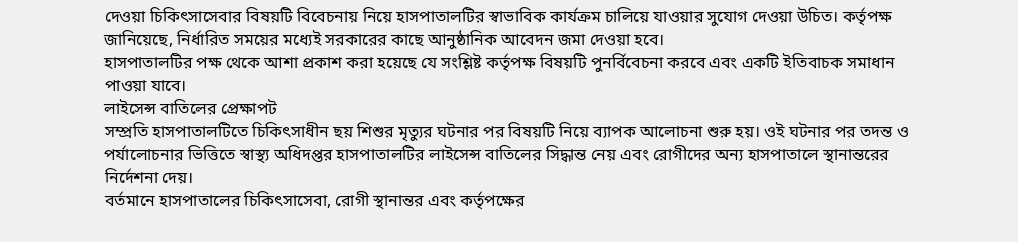দেওয়া চিকিৎসাসেবার বিষয়টি বিবেচনায় নিয়ে হাসপাতালটির স্বাভাবিক কার্যক্রম চালিয়ে যাওয়ার সুযোগ দেওয়া উচিত। কর্তৃপক্ষ জানিয়েছে, নির্ধারিত সময়ের মধ্যেই সরকারের কাছে আনুষ্ঠানিক আবেদন জমা দেওয়া হবে।
হাসপাতালটির পক্ষ থেকে আশা প্রকাশ করা হয়েছে যে সংশ্লিষ্ট কর্তৃপক্ষ বিষয়টি পুনর্বিবেচনা করবে এবং একটি ইতিবাচক সমাধান পাওয়া যাবে।
লাইসেন্স বাতিলের প্রেক্ষাপট
সম্প্রতি হাসপাতালটিতে চিকিৎসাধীন ছয় শিশুর মৃত্যুর ঘটনার পর বিষয়টি নিয়ে ব্যাপক আলোচনা শুরু হয়। ওই ঘটনার পর তদন্ত ও পর্যালোচনার ভিত্তিতে স্বাস্থ্য অধিদপ্তর হাসপাতালটির লাইসেন্স বাতিলের সিদ্ধান্ত নেয় এবং রোগীদের অন্য হাসপাতালে স্থানান্তরের নির্দেশনা দেয়।
বর্তমানে হাসপাতালের চিকিৎসাসেবা, রোগী স্থানান্তর এবং কর্তৃপক্ষের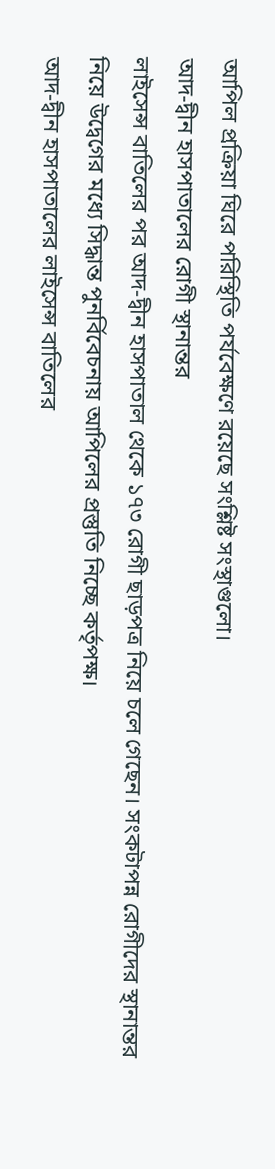আপিল প্রক্রিয়া ঘিরে পরিস্থিতি পর্যবেক্ষণে রয়েছে সংশ্লিষ্ট সংস্থাগুলো।
আদ-দ্বীন হাসপাতালের রোগী স্থানান্তর
লাইসেন্স বাতিলের পর আদ-দ্বীন হাসপাতাল থেকে ১৭৩ রোগী ছাড়পত্র নিয়ে চলে গেছেন। সংকটাপন্ন রোগীদের স্থানান্তর নিয়ে উদ্বেগের মধ্যে সিদ্ধান্ত পুনর্বিবেচনায় আপিলের প্রস্তুতি নিচ্ছে কর্তৃপক্ষ।
আদ-দ্বীন হাসপাতালের লাইসেন্স বাতিলের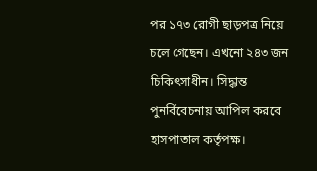পর ১৭৩ রোগী ছাড়পত্র নিয়ে চলে গেছেন। এখনো ২৪৩ জন চিকিৎসাধীন। সিদ্ধান্ত পুনর্বিবেচনায় আপিল করবে হাসপাতাল কর্তৃপক্ষ।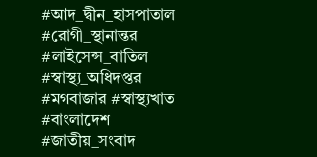#আদ_দ্বীন_হাসপাতাল #রোগী_স্থানান্তর #লাইসেন্স_বাতিল #স্বাস্থ্য_অধিদপ্তর #মগবাজার #স্বাস্থ্যখাত #বাংলাদেশ #জাতীয়_সংবাদ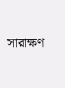সারাক্ষণ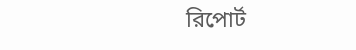রিপোর্ট